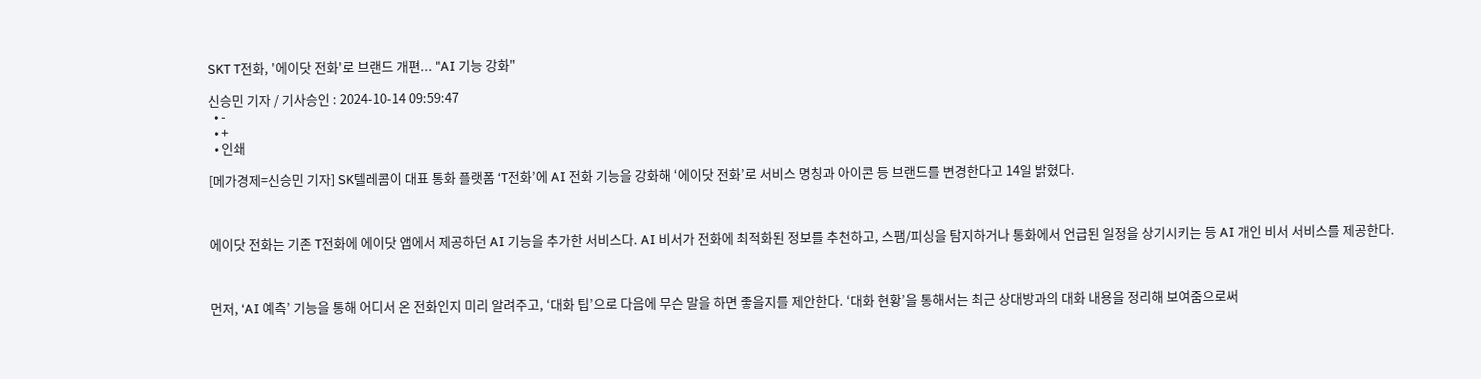SKT T전화, '에이닷 전화'로 브랜드 개편... "AI 기능 강화"

신승민 기자 / 기사승인 : 2024-10-14 09:59:47
  • -
  • +
  • 인쇄

[메가경제=신승민 기자] SK텔레콤이 대표 통화 플랫폼 ‘T전화’에 AI 전화 기능을 강화해 ‘에이닷 전화’로 서비스 명칭과 아이콘 등 브랜드를 변경한다고 14일 밝혔다.



에이닷 전화는 기존 T전화에 에이닷 앱에서 제공하던 AI 기능을 추가한 서비스다. AI 비서가 전화에 최적화된 정보를 추천하고, 스팸/피싱을 탐지하거나 통화에서 언급된 일정을 상기시키는 등 AI 개인 비서 서비스를 제공한다.



먼저, ‘AI 예측’ 기능을 통해 어디서 온 전화인지 미리 알려주고, ‘대화 팁’으로 다음에 무슨 말을 하면 좋을지를 제안한다. ‘대화 현황’을 통해서는 최근 상대방과의 대화 내용을 정리해 보여줌으로써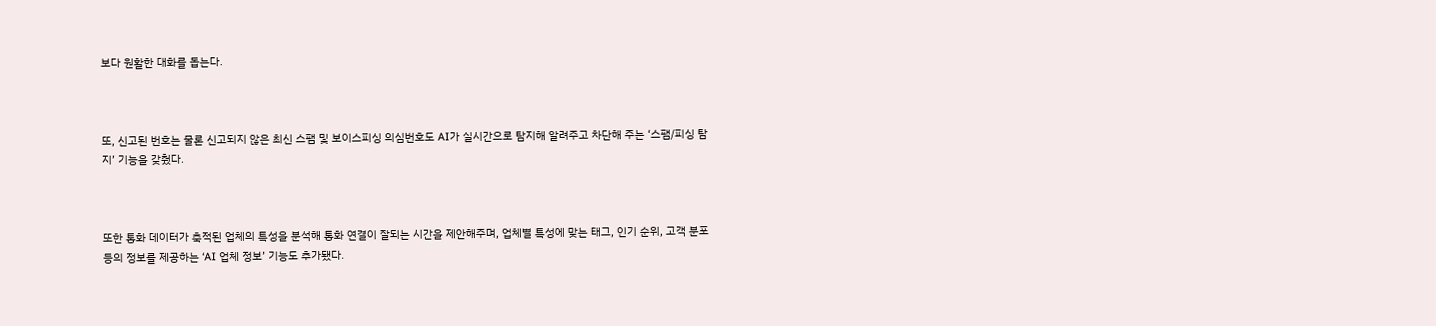보다 원활한 대화를 돕는다.



또, 신고된 번호는 물론 신고되지 않은 최신 스팸 및 보이스피싱 의심번호도 AI가 실시간으로 탐지해 알려주고 차단해 주는 ‘스팸/피싱 탐지’ 기능을 갖췄다.



또한 통화 데이터가 축적된 업체의 특성을 분석해 통화 연결이 잘되는 시간을 제안해주며, 업체별 특성에 맞는 태그, 인기 순위, 고객 분포 등의 정보를 제공하는 ‘AI 업체 정보’ 기능도 추가됐다.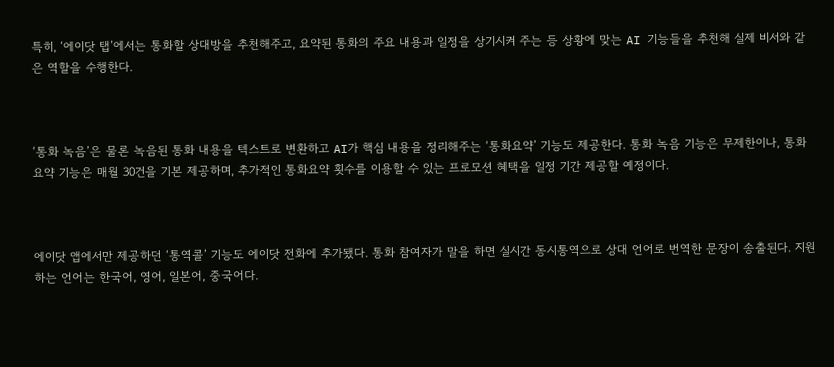특히, ‘에이닷 탭’에서는 통화할 상대방을 추천해주고, 요약된 통화의 주요 내용과 일정을 상기시켜 주는 등 상황에 맞는 AI 기능들을 추천해 실제 비서와 같은 역할을 수행한다.



‘통화 녹음’은 물론 녹음된 통화 내용을 텍스트로 변환하고 AI가 핵심 내용을 정리해주는 ‘통화요약’ 기능도 제공한다. 통화 녹음 기능은 무제한이나, 통화요약 기능은 매월 30건을 기본 제공하며, 추가적인 통화요약 횟수를 이용할 수 있는 프로모션 혜택을 일정 기간 제공할 예정이다.



에이닷 앱에서만 제공하던 ‘통역콜’ 기능도 에이닷 전화에 추가됐다. 통화 참여자가 말을 하면 실시간 동시통역으로 상대 언어로 번역한 문장이 송출된다. 지원하는 언어는 한국어, 영어, 일본어, 중국어다.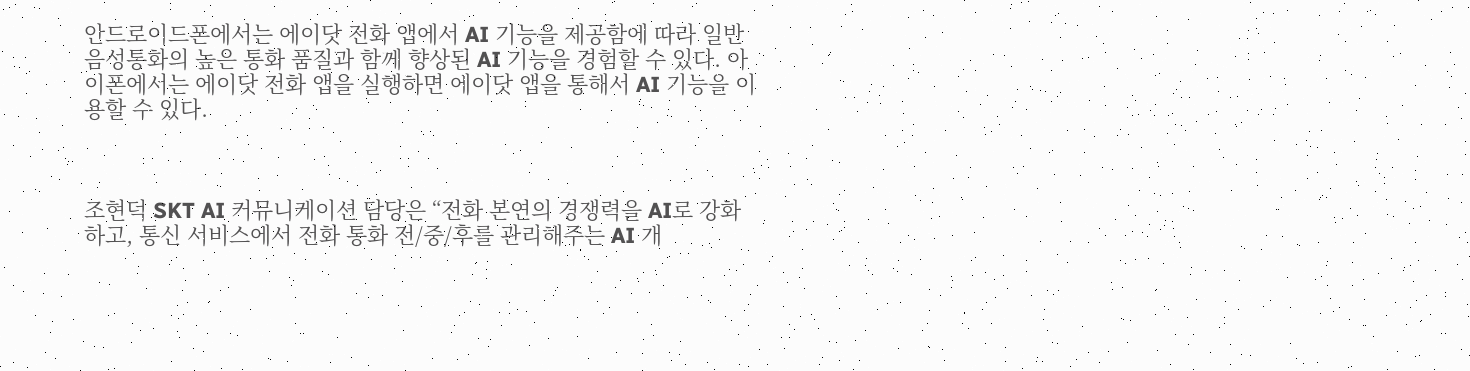안드로이드폰에서는 에이닷 전화 앱에서 AI 기능을 제공함에 따라 일반 음성통화의 높은 통화 품질과 함께 향상된 AI 기능을 경험할 수 있다. 아이폰에서는 에이닷 전화 앱을 실행하면 에이닷 앱을 통해서 AI 기능을 이용할 수 있다.



조현덕 SKT AI 커뮤니케이션 담당은 “전화 본연의 경쟁력을 AI로 강화하고, 통신 서비스에서 전화 통화 전/중/후를 관리해주는 AI 개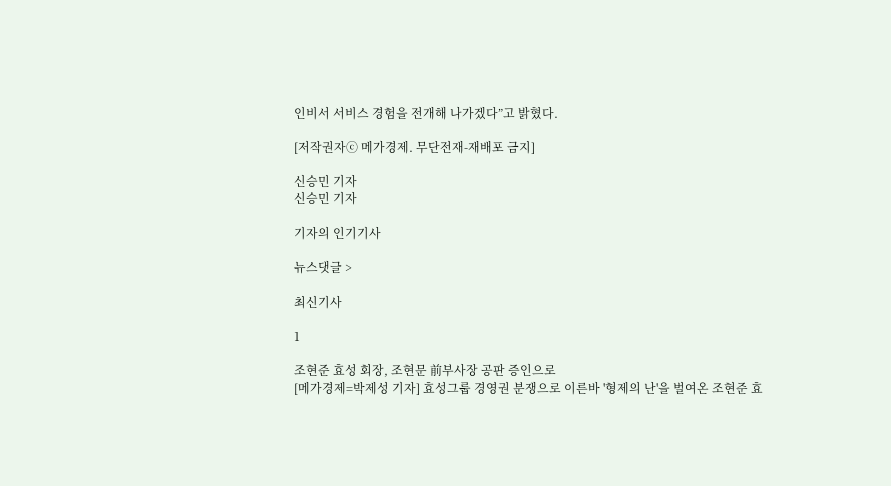인비서 서비스 경험을 전개해 나가겠다”고 밝혔다.

[저작권자ⓒ 메가경제. 무단전재-재배포 금지]

신승민 기자
신승민 기자

기자의 인기기사

뉴스댓글 >

최신기사

1

조현준 효성 회장, 조현문 前부사장 공판 증인으로
[메가경제=박제성 기자] 효성그룹 경영권 분쟁으로 이른바 '형제의 난'을 벌여온 조현준 효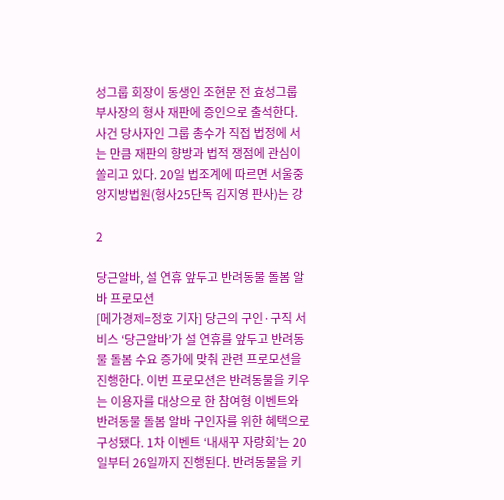성그룹 회장이 동생인 조현문 전 효성그룹 부사장의 형사 재판에 증인으로 출석한다. 사건 당사자인 그룹 총수가 직접 법정에 서는 만큼 재판의 향방과 법적 쟁점에 관심이 쏠리고 있다. 20일 법조계에 따르면 서울중앙지방법원(형사25단독 김지영 판사)는 강

2

당근알바, 설 연휴 앞두고 반려동물 돌봄 알바 프로모션
[메가경제=정호 기자] 당근의 구인·구직 서비스 ‘당근알바’가 설 연휴를 앞두고 반려동물 돌봄 수요 증가에 맞춰 관련 프로모션을 진행한다. 이번 프로모션은 반려동물을 키우는 이용자를 대상으로 한 참여형 이벤트와 반려동물 돌봄 알바 구인자를 위한 혜택으로 구성됐다. 1차 이벤트 ‘내새꾸 자랑회’는 20일부터 26일까지 진행된다. 반려동물을 키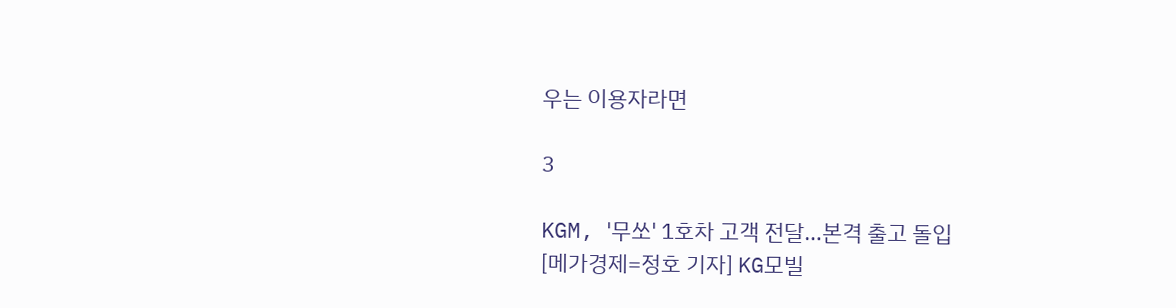우는 이용자라면

3

KGM, '무쏘' 1호차 고객 전달…본격 출고 돌입
[메가경제=정호 기자] KG모빌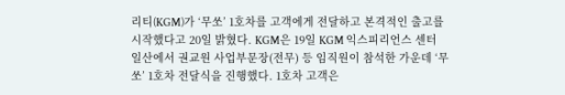리티(KGM)가 ‘무쏘’ 1호차를 고객에게 전달하고 본격적인 출고를 시작했다고 20일 밝혔다. KGM은 19일 KGM 익스피리언스 센터 일산에서 권교원 사업부문장(전무) 등 임직원이 참석한 가운데 ‘무쏘’ 1호차 전달식을 진행했다. 1호차 고객은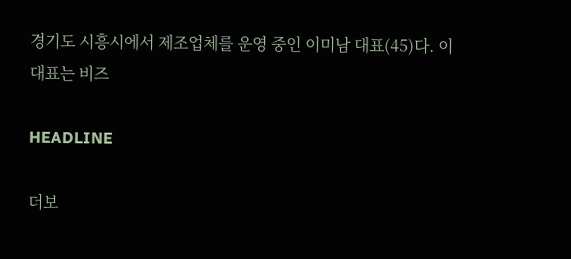경기도 시흥시에서 제조업체를 운영 중인 이미남 대표(45)다. 이 대표는 비즈

HEADLINE

더보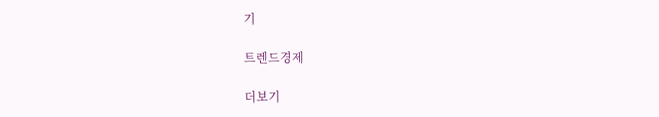기

트렌드경제

더보기